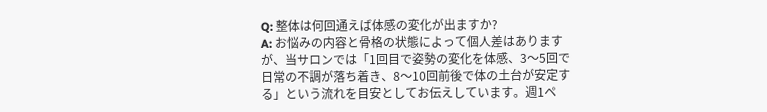Q: 整体は何回通えば体感の変化が出ますか?
A: お悩みの内容と骨格の状態によって個人差はありますが、当サロンでは「1回目で姿勢の変化を体感、3〜5回で日常の不調が落ち着き、8〜10回前後で体の土台が安定する」という流れを目安としてお伝えしています。週1ペ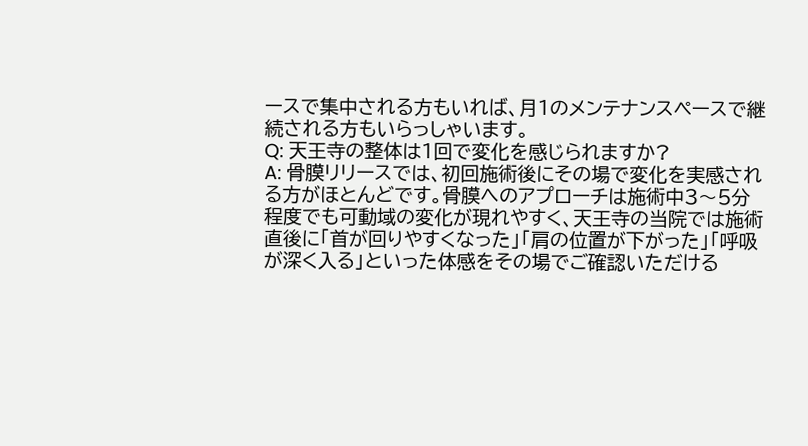ースで集中される方もいれば、月1のメンテナンスペースで継続される方もいらっしゃいます。
Q: 天王寺の整体は1回で変化を感じられますか?
A: 骨膜リリースでは、初回施術後にその場で変化を実感される方がほとんどです。骨膜へのアプローチは施術中3〜5分程度でも可動域の変化が現れやすく、天王寺の当院では施術直後に「首が回りやすくなった」「肩の位置が下がった」「呼吸が深く入る」といった体感をその場でご確認いただける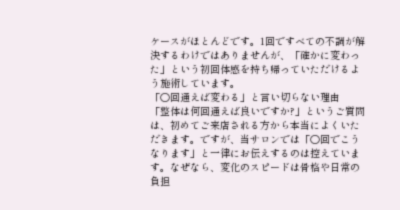ケースがほとんどです。1回ですべての不調が解決するわけではありませんが、「確かに変わった」という初回体感を持ち帰っていただけるよう施術しています。
「○回通えば変わる」と言い切らない理由
「整体は何回通えば良いですか?」というご質問は、初めてご来店される方から本当によくいただきます。ですが、当サロンでは「○回でこうなります」と一律にお伝えするのは控えています。なぜなら、変化のスピードは骨格や日常の負担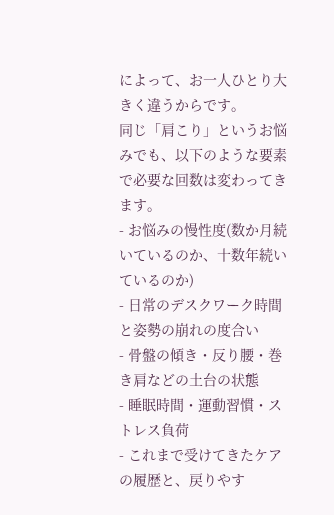によって、お一人ひとり大きく違うからです。
同じ「肩こり」というお悩みでも、以下のような要素で必要な回数は変わってきます。
- お悩みの慢性度(数か月続いているのか、十数年続いているのか)
- 日常のデスクワーク時間と姿勢の崩れの度合い
- 骨盤の傾き・反り腰・巻き肩などの土台の状態
- 睡眠時間・運動習慣・ストレス負荷
- これまで受けてきたケアの履歴と、戻りやす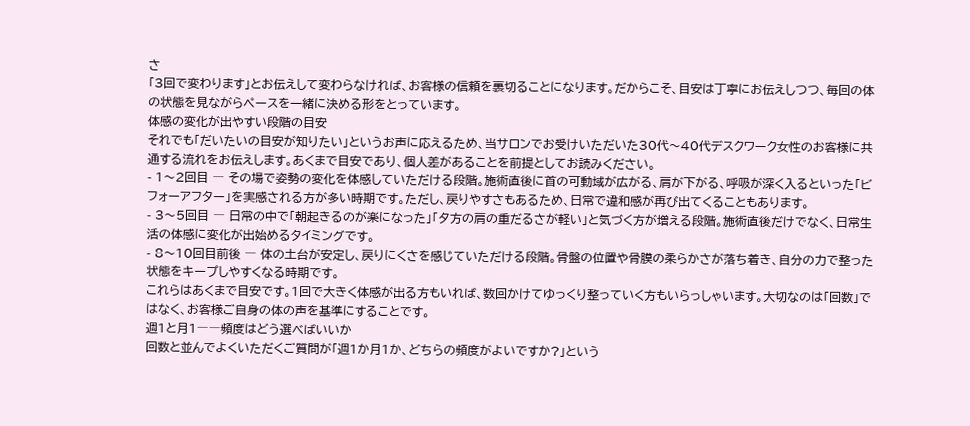さ
「3回で変わります」とお伝えして変わらなければ、お客様の信頼を裏切ることになります。だからこそ、目安は丁寧にお伝えしつつ、毎回の体の状態を見ながらペースを一緒に決める形をとっています。
体感の変化が出やすい段階の目安
それでも「だいたいの目安が知りたい」というお声に応えるため、当サロンでお受けいただいた30代〜40代デスクワーク女性のお客様に共通する流れをお伝えします。あくまで目安であり、個人差があることを前提としてお読みください。
- 1〜2回目 ― その場で姿勢の変化を体感していただける段階。施術直後に首の可動域が広がる、肩が下がる、呼吸が深く入るといった「ビフォーアフター」を実感される方が多い時期です。ただし、戻りやすさもあるため、日常で違和感が再び出てくることもあります。
- 3〜5回目 ― 日常の中で「朝起きるのが楽になった」「夕方の肩の重だるさが軽い」と気づく方が増える段階。施術直後だけでなく、日常生活の体感に変化が出始めるタイミングです。
- 8〜10回目前後 ― 体の土台が安定し、戻りにくさを感じていただける段階。骨盤の位置や骨膜の柔らかさが落ち着き、自分の力で整った状態をキープしやすくなる時期です。
これらはあくまで目安です。1回で大きく体感が出る方もいれば、数回かけてゆっくり整っていく方もいらっしゃいます。大切なのは「回数」ではなく、お客様ご自身の体の声を基準にすることです。
週1と月1――頻度はどう選べばいいか
回数と並んでよくいただくご質問が「週1か月1か、どちらの頻度がよいですか?」という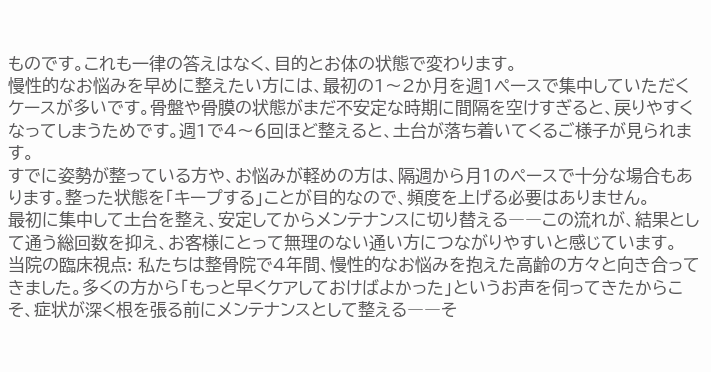ものです。これも一律の答えはなく、目的とお体の状態で変わります。
慢性的なお悩みを早めに整えたい方には、最初の1〜2か月を週1ペースで集中していただくケースが多いです。骨盤や骨膜の状態がまだ不安定な時期に間隔を空けすぎると、戻りやすくなってしまうためです。週1で4〜6回ほど整えると、土台が落ち着いてくるご様子が見られます。
すでに姿勢が整っている方や、お悩みが軽めの方は、隔週から月1のペースで十分な場合もあります。整った状態を「キープする」ことが目的なので、頻度を上げる必要はありません。
最初に集中して土台を整え、安定してからメンテナンスに切り替える――この流れが、結果として通う総回数を抑え、お客様にとって無理のない通い方につながりやすいと感じています。
当院の臨床視点: 私たちは整骨院で4年間、慢性的なお悩みを抱えた高齢の方々と向き合ってきました。多くの方から「もっと早くケアしておけばよかった」というお声を伺ってきたからこそ、症状が深く根を張る前にメンテナンスとして整える――そ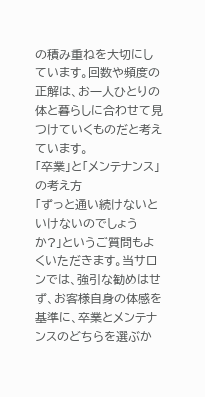の積み重ねを大切にしています。回数や頻度の正解は、お一人ひとりの体と暮らしに合わせて見つけていくものだと考えています。
「卒業」と「メンテナンス」の考え方
「ずっと通い続けないといけないのでしょうか?」というご質問もよくいただきます。当サロンでは、強引な勧めはせず、お客様自身の体感を基準に、卒業とメンテナンスのどちらを選ぶか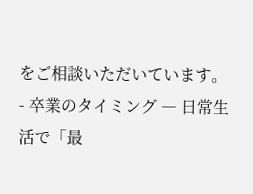をご相談いただいています。
- 卒業のタイミング ― 日常生活で「最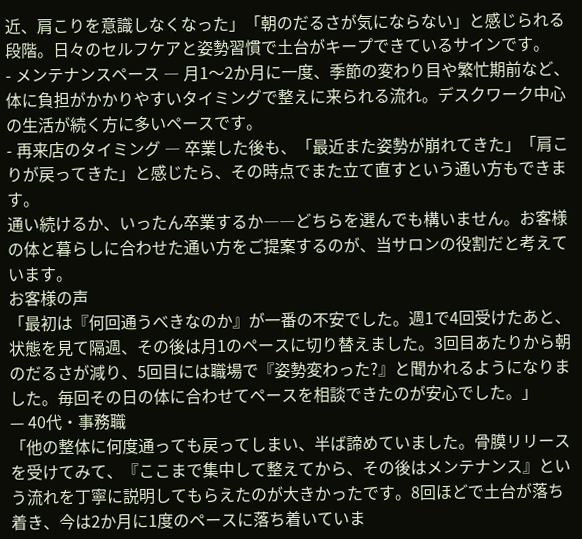近、肩こりを意識しなくなった」「朝のだるさが気にならない」と感じられる段階。日々のセルフケアと姿勢習慣で土台がキープできているサインです。
- メンテナンスペース ― 月1〜2か月に一度、季節の変わり目や繁忙期前など、体に負担がかかりやすいタイミングで整えに来られる流れ。デスクワーク中心の生活が続く方に多いペースです。
- 再来店のタイミング ― 卒業した後も、「最近また姿勢が崩れてきた」「肩こりが戻ってきた」と感じたら、その時点でまた立て直すという通い方もできます。
通い続けるか、いったん卒業するか――どちらを選んでも構いません。お客様の体と暮らしに合わせた通い方をご提案するのが、当サロンの役割だと考えています。
お客様の声
「最初は『何回通うべきなのか』が一番の不安でした。週1で4回受けたあと、状態を見て隔週、その後は月1のペースに切り替えました。3回目あたりから朝のだるさが減り、5回目には職場で『姿勢変わった?』と聞かれるようになりました。毎回その日の体に合わせてペースを相談できたのが安心でした。」
— 40代・事務職
「他の整体に何度通っても戻ってしまい、半ば諦めていました。骨膜リリースを受けてみて、『ここまで集中して整えてから、その後はメンテナンス』という流れを丁寧に説明してもらえたのが大きかったです。8回ほどで土台が落ち着き、今は2か月に1度のペースに落ち着いていま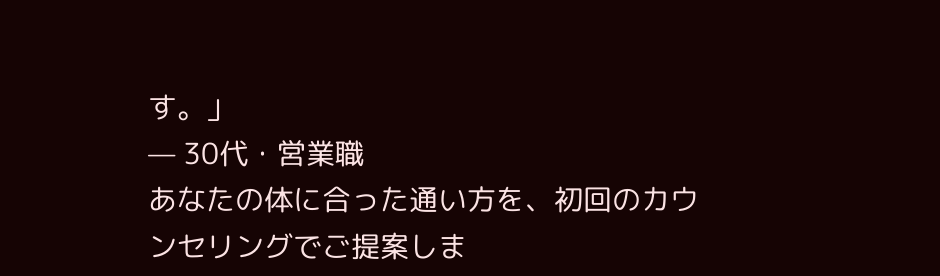す。」
— 30代・営業職
あなたの体に合った通い方を、初回のカウンセリングでご提案しま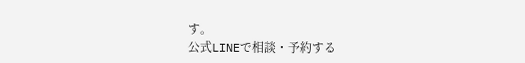す。
公式LINEで相談・予約する